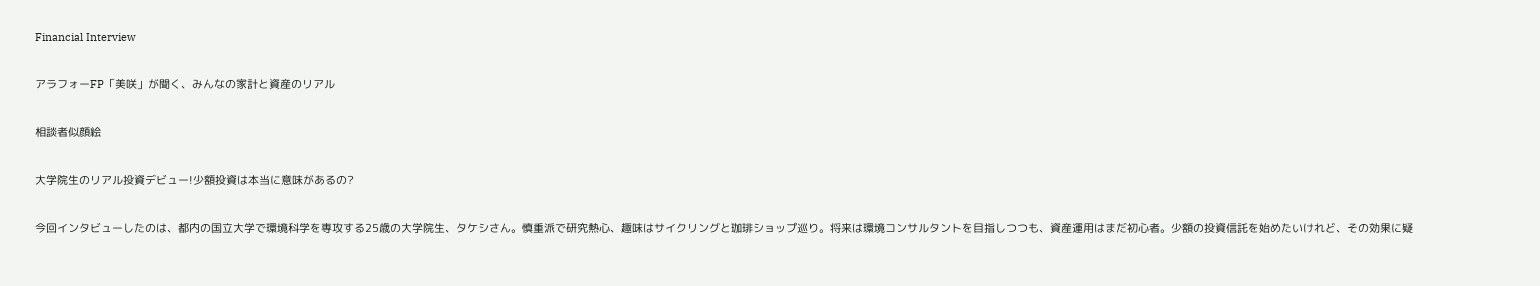Financial Interview

アラフォーFP「美咲」が聞く、みんなの家計と資産のリアル

相談者似顔絵

大学院生のリアル投資デビュー!少額投資は本当に意味があるの?

今回インタビューしたのは、都内の国立大学で環境科学を専攻する25歳の大学院生、タケシさん。慎重派で研究熱心、趣味はサイクリングと珈琲ショップ巡り。将来は環境コンサルタントを目指しつつも、資産運用はまだ初心者。少額の投資信託を始めたいけれど、その効果に疑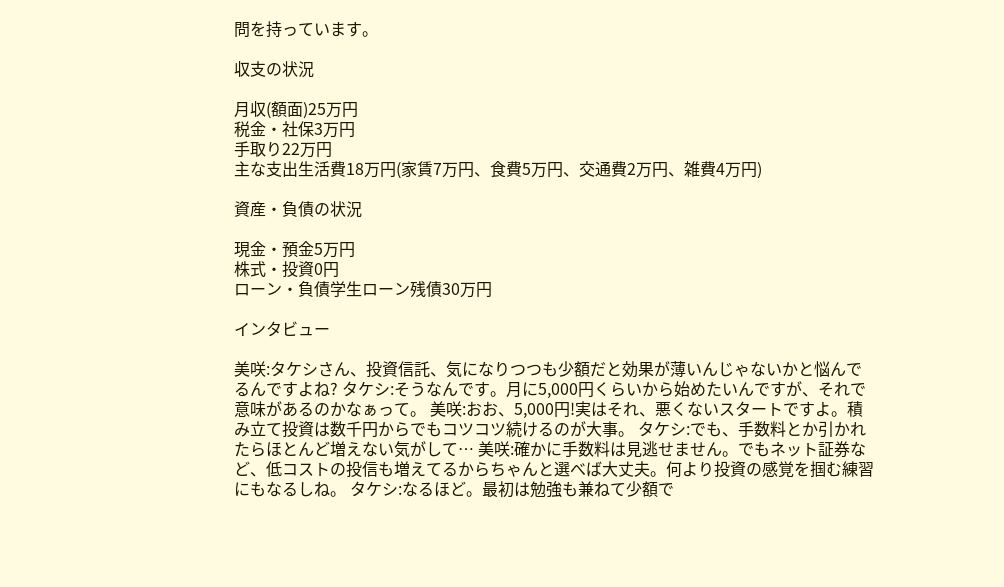問を持っています。

収支の状況

月収(額面)25万円
税金・社保3万円
手取り22万円
主な支出生活費18万円(家賃7万円、食費5万円、交通費2万円、雑費4万円)

資産・負債の状況

現金・預金5万円
株式・投資0円
ローン・負債学生ローン残債30万円

インタビュー

美咲:タケシさん、投資信託、気になりつつも少額だと効果が薄いんじゃないかと悩んでるんですよね? タケシ:そうなんです。月に5,000円くらいから始めたいんですが、それで意味があるのかなぁって。 美咲:おお、5,000円!実はそれ、悪くないスタートですよ。積み立て投資は数千円からでもコツコツ続けるのが大事。 タケシ:でも、手数料とか引かれたらほとんど増えない気がして… 美咲:確かに手数料は見逃せません。でもネット証券など、低コストの投信も増えてるからちゃんと選べば大丈夫。何より投資の感覚を掴む練習にもなるしね。 タケシ:なるほど。最初は勉強も兼ねて少額で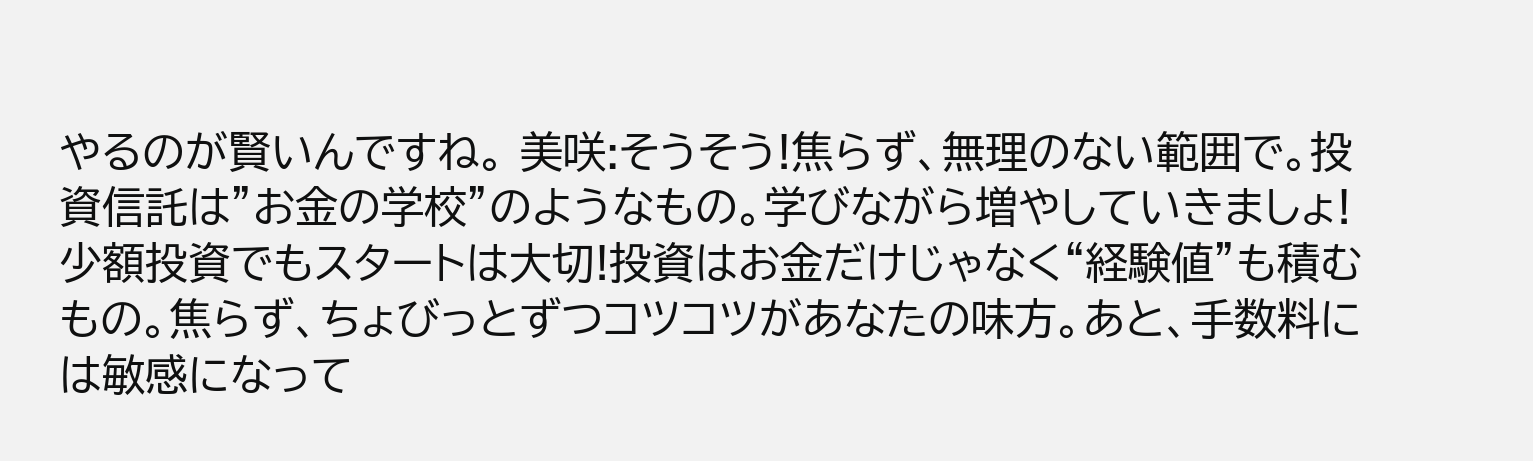やるのが賢いんですね。 美咲:そうそう!焦らず、無理のない範囲で。投資信託は”お金の学校”のようなもの。学びながら増やしていきましょ!
少額投資でもスタートは大切!投資はお金だけじゃなく“経験値”も積むもの。焦らず、ちょびっとずつコツコツがあなたの味方。あと、手数料には敏感になって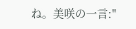ね。美咲の一言:"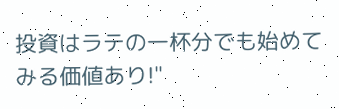投資はラテの一杯分でも始めてみる価値あり!"